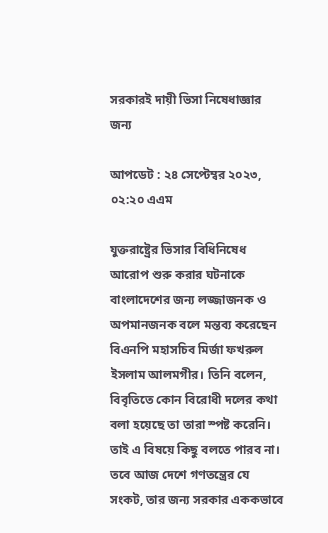সরকারই দায়ী ভিসা নিষেধাজ্ঞার জন্য

আপডেট : ২৪ সেপ্টেম্বর ২০২৩, ০২:২০ এএম

যুক্তরাষ্ট্রের ভিসার বিধিনিষেধ আরোপ শুরু করার ঘটনাকে বাংলাদেশের জন্য লজ্জাজনক ও অপমানজনক বলে মন্তব্য করেছেন বিএনপি মহাসচিব মির্জা ফখরুল ইসলাম আলমগীর। তিনি বলেন, বিবৃতিতে কোন বিরোধী দলের কথা বলা হয়েছে তা তারা স্পষ্ট করেনি। তাই এ বিষয়ে কিছু বলতে পারব না। তবে আজ দেশে গণতন্ত্রের যে সংকট, তার জন্য সরকার এককভাবে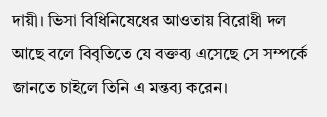দায়ী। ভিসা বিধিনিষেধের আওতায় বিরোধী দল আছে বলে বিবৃতিতে যে বক্তব্য এসেছে সে সম্পর্কে জানতে চাইলে তিনি এ মন্তব্য করেন।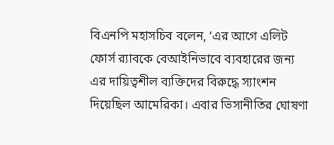বিএনপি মহাসচিব বলেন, ‘এর আগে এলিট ফোর্স র‌্যাবকে বেআইনিভাবে ব্যবহারের জন্য এর দায়িত্বশীল ব্যক্তিদের বিরুদ্ধে স্যাংশন দিয়েছিল আমেরিকা। এবার ভিসানীতির ঘোষণা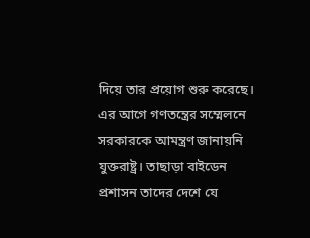দিয়ে তার প্রয়োগ শুরু করেছে। এর আগে গণতন্ত্রের সম্মেলনে সরকারকে আমন্ত্রণ জানায়নি যুক্তরাষ্ট্র। তাছাড়া বাইডেন প্রশাসন তাদের দেশে যে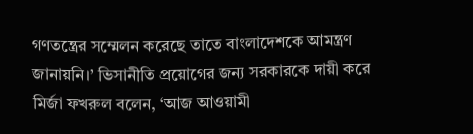গণতন্ত্রের সম্মেলন করেছে তাতে বাংলাদেশকে আমন্ত্রণ জানায়নি।’ ভিসানীতি প্রয়োগের জন্য সরকারকে দায়ী করে মির্জা ফখরুল বলেন, ‘আজ আওয়ামী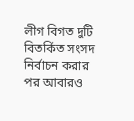লীগ বিগত দুটি বিতর্কিত সংসদ নির্বাচন করার পর আবারও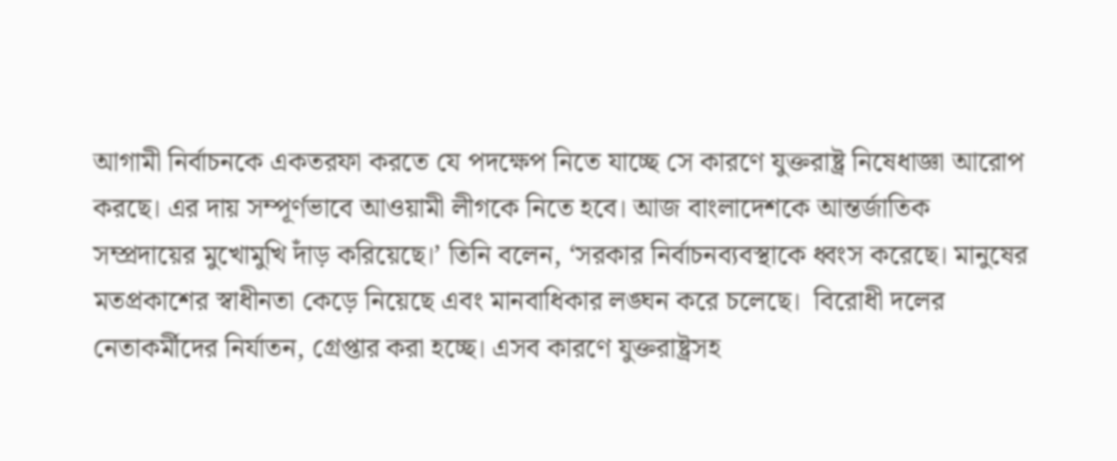আগামী নির্বাচনকে একতরফা করতে যে পদক্ষেপ নিতে যাচ্ছে সে কারণে যুক্তরাষ্ট্র নিষেধাজ্ঞা আরোপ করছে। এর দায় সম্পূর্ণভাবে আওয়ামী লীগকে নিতে হবে। আজ বাংলাদেশকে আন্তর্জাতিক সম্প্রদায়ের মুখোমুখি দাঁড় করিয়েছে।’ তিনি বলেন, ‘সরকার নির্বাচনব্যবস্থাকে ধ্বংস করেছে। মানুষের মতপ্রকাশের স্বাধীনতা কেড়ে নিয়েছে এবং মানবাধিকার লঙ্ঘন করে চলেছে।  বিরোধী দলের নেতাকর্মীদের নির্যাতন, গ্রেপ্তার করা হচ্ছে। এসব কারণে যুক্তরাষ্ট্রসহ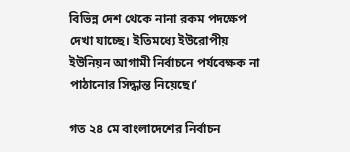বিভিন্ন দেশ থেকে নানা রকম পদক্ষেপ দেখা যাচ্ছে। ইতিমধ্যে ইউরোপীয় ইউনিয়ন আগামী নির্বাচনে পর্যবেক্ষক না পাঠানোর সিদ্ধান্ত নিয়েছে।’

গত ২৪ মে বাংলাদেশের নির্বাচন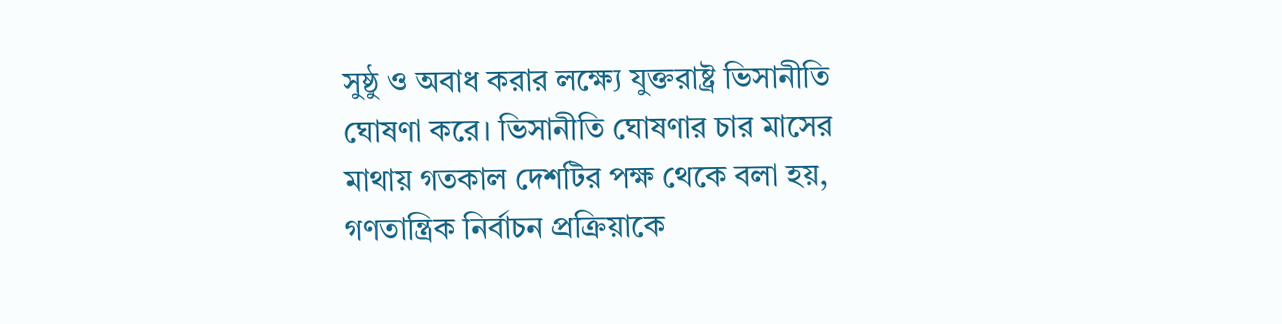সুষ্ঠু ও অবাধ করার লক্ষ্যে যুক্তরাষ্ট্র ভিসানীতি ঘোষণা করে। ভিসানীতি ঘোষণার চার মাসের মাথায় গতকাল দেশটির পক্ষ থেকে বলা হয়, গণতান্ত্রিক নির্বাচন প্রক্রিয়াকে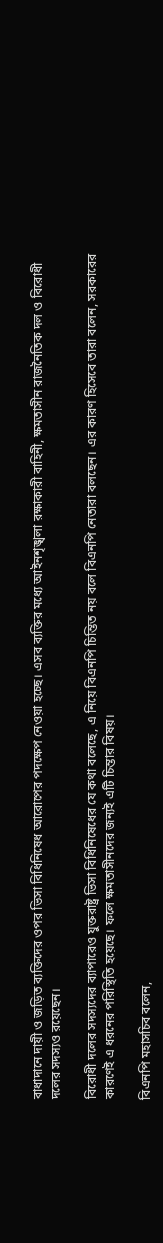বাধাদানে দায়ী ও জড়িত ব্যক্তিদের ওপর ভিসা বিধিনিষেধ আরোপের পদক্ষেপ নেওয়া হচ্ছে। এসব ব্যক্তির মধ্যে আইনশৃঙ্খলা রক্ষাকারী বাহিনী, ক্ষমতাসীন রাজনৈতিক দল ও বিরোধী দলের সদস্যও রয়েছেন।

বিরোধী দলের সদস্যদের ব্যাপারেও যুক্তরাষ্ট্র ভিসা বিধিনিষেধের যে কথা বলেছে, এ নিয়ে বিএনপি চিন্তিত নয় বলে বিএনপি নেতারা বলছেন। এর কারণ হিসেবে তারা বলেন, সরকারের কারণেই এ ধরনের পরিস্থিতি হয়েছে। ফলে ক্ষমতাসীনদের জন্যই এটি চিন্তার বিষয়।

বিএনপি মহাসচিব বলেন,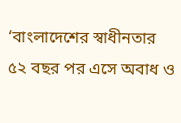‘বাংলাদেশের স্বাধীনতার ৫২ বছর পর এসে অবাধ ও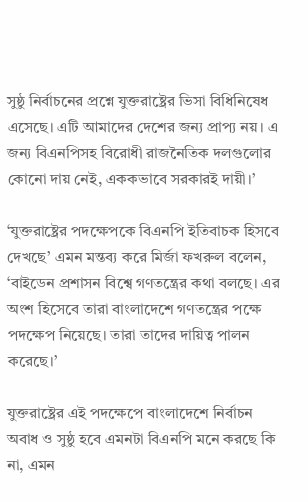সুষ্ঠু নির্বাচনের প্রশ্নে যুক্তরাষ্ট্রের ভিসা বিধিনিষেধ এসেছে। এটি আমাদের দেশের জন্য প্রাপ্য নয়। এ জন্য বিএনপিসহ বিরোধী রাজনৈতিক দলগুলোর কোনো দায় নেই, এককভাবে সরকারই দায়ী।’

‘যুক্তরাষ্ট্রের পদক্ষেপকে বিএনপি ইতিবাচক হিসবে দেখছে’ এমন মন্তব্য করে মির্জা ফখরুল বলেন, ‘বাইডেন প্রশাসন বিশ্বে গণতন্ত্রের কথা বলছে। এর অংশ হিসেবে তারা বাংলাদেশে গণতন্ত্রের পক্ষে পদক্ষেপ নিয়েছে। তারা তাদের দায়িত্ব পালন করেছে।’

যুক্তরাষ্ট্রের এই পদক্ষেপে বাংলাদেশে নির্বাচন অবাধ ও সুষ্ঠু হবে এমনটা বিএনপি মনে করছে কি না, এমন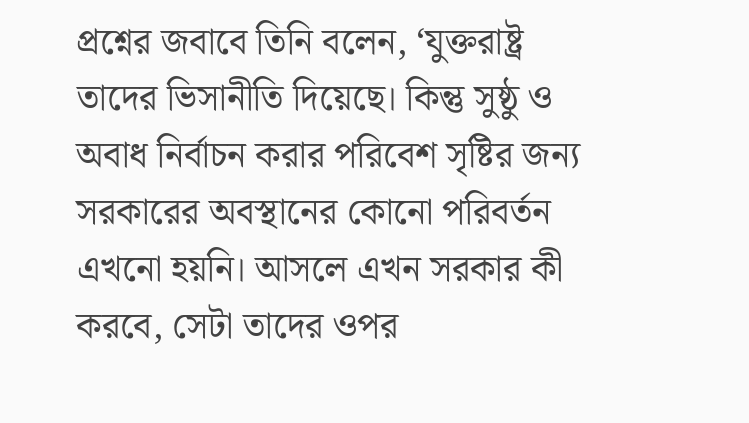প্রশ্নের জবাবে তিনি বলেন, ‘যুক্তরাষ্ট্র তাদের ভিসানীতি দিয়েছে। কিন্তু সুষ্ঠু ও অবাধ নির্বাচন করার পরিবেশ সৃষ্টির জন্য সরকারের অবস্থানের কোনো পরিবর্তন এখনো হয়নি। আসলে এখন সরকার কী করবে, সেটা তাদের ওপর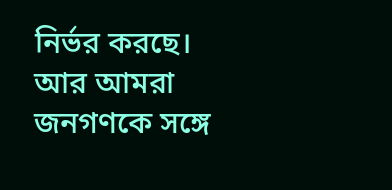নির্ভর করছে। আর আমরা জনগণকে সঙ্গে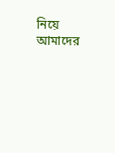নিয়ে আমাদের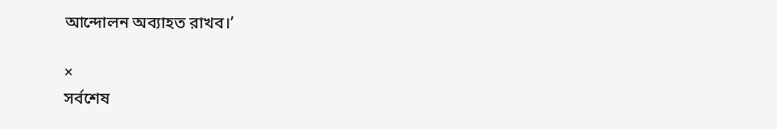আন্দোলন অব্যাহত রাখব।’

×
সর্বশেষ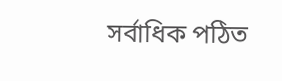সর্বাধিক পঠিত